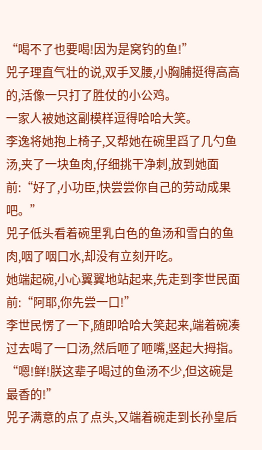“喝不了也要喝!因为是窝钓的鱼!”
兕子理直气壮的说,双手叉腰,小胸脯挺得高高的,活像一只打了胜仗的小公鸡。
一家人被她这副模样逗得哈哈大笑。
李逸将她抱上椅子,又帮她在碗里舀了几勺鱼汤,夹了一块鱼肉,仔细挑干净刺,放到她面前:“好了,小功臣,快尝尝你自己的劳动成果吧。”
兕子低头看着碗里乳白色的鱼汤和雪白的鱼肉,咽了咽口水,却没有立刻开吃。
她端起碗,小心翼翼地站起来,先走到李世民面前:“阿耶,你先尝一口!”
李世民愣了一下,随即哈哈大笑起来,端着碗凑过去喝了一口汤,然后咂了咂嘴,竖起大拇指。
“嗯!鲜!朕这辈子喝过的鱼汤不少,但这碗是最香的!”
兕子满意的点了点头,又端着碗走到长孙皇后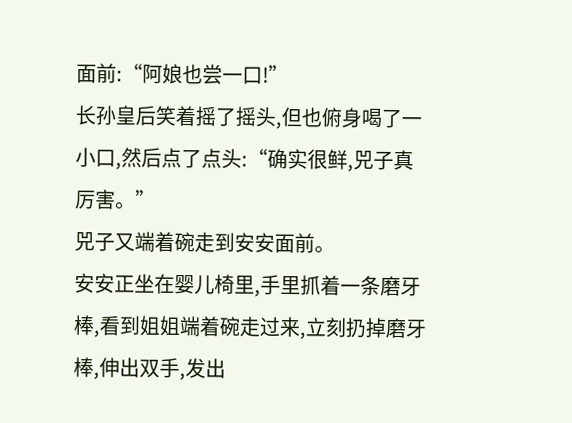面前:“阿娘也尝一口!”
长孙皇后笑着摇了摇头,但也俯身喝了一小口,然后点了点头:“确实很鲜,兕子真厉害。”
兕子又端着碗走到安安面前。
安安正坐在婴儿椅里,手里抓着一条磨牙棒,看到姐姐端着碗走过来,立刻扔掉磨牙棒,伸出双手,发出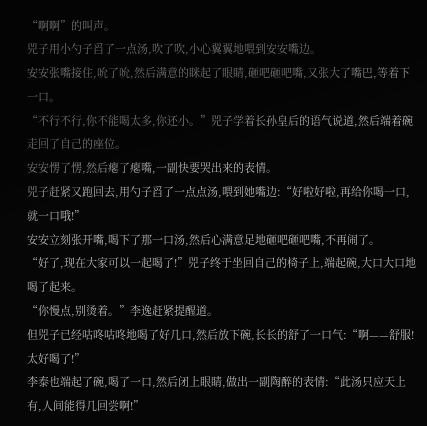“啊啊”的叫声。
兕子用小勺子舀了一点汤,吹了吹,小心翼翼地喂到安安嘴边。
安安张嘴接住,吮了吮,然后满意的眯起了眼睛,砸吧砸吧嘴,又张大了嘴巴,等着下一口。
“不行不行,你不能喝太多,你还小。”兕子学着长孙皇后的语气说道,然后端着碗走回了自己的座位。
安安愣了愣,然后瘪了瘪嘴,一副快要哭出来的表情。
兕子赶紧又跑回去,用勺子舀了一点点汤,喂到她嘴边:“好啦好啦,再给你喝一口,就一口哦!”
安安立刻张开嘴,喝下了那一口汤,然后心满意足地砸吧砸吧嘴,不再闹了。
“好了,现在大家可以一起喝了!”兕子终于坐回自己的椅子上,端起碗,大口大口地喝了起来。
“你慢点,别烫着。”李逸赶紧提醒道。
但兕子已经咕咚咕咚地喝了好几口,然后放下碗,长长的舒了一口气:“啊——舒服!太好喝了!”
李泰也端起了碗,喝了一口,然后闭上眼睛,做出一副陶醉的表情:“此汤只应天上有,人间能得几回尝啊!”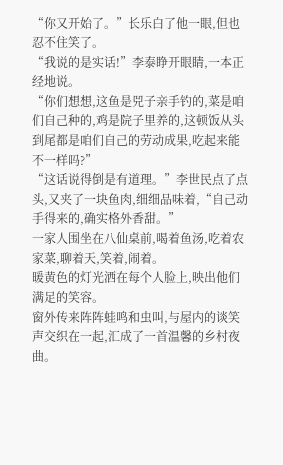“你又开始了。”长乐白了他一眼,但也忍不住笑了。
“我说的是实话!”李泰睁开眼睛,一本正经地说。
“你们想想,这鱼是兕子亲手钓的,菜是咱们自己种的,鸡是院子里养的,这顿饭从头到尾都是咱们自己的劳动成果,吃起来能不一样吗?”
“这话说得倒是有道理。”李世民点了点头,又夹了一块鱼肉,细细品味着,“自己动手得来的,确实格外香甜。”
一家人围坐在八仙桌前,喝着鱼汤,吃着农家菜,聊着天,笑着,闹着。
暖黄色的灯光洒在每个人脸上,映出他们满足的笑容。
窗外传来阵阵蛙鸣和虫叫,与屋内的谈笑声交织在一起,汇成了一首温馨的乡村夜曲。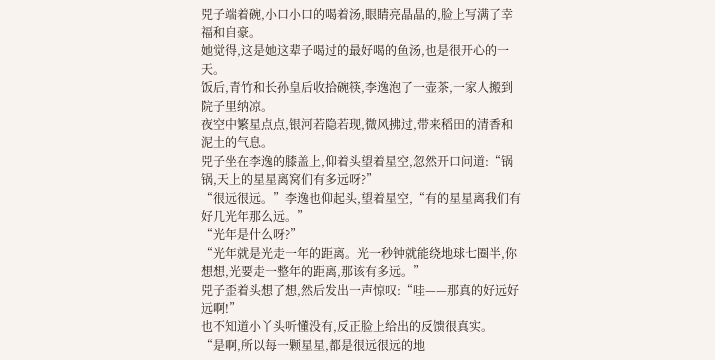兕子端着碗,小口小口的喝着汤,眼睛亮晶晶的,脸上写满了幸福和自豪。
她觉得,这是她这辈子喝过的最好喝的鱼汤,也是很开心的一天。
饭后,青竹和长孙皇后收拾碗筷,李逸泡了一壶茶,一家人搬到院子里纳凉。
夜空中繁星点点,银河若隐若现,微风拂过,带来稻田的清香和泥土的气息。
兕子坐在李逸的膝盖上,仰着头望着星空,忽然开口问道:“锅锅,天上的星星离窝们有多远呀?”
“很远很远。”李逸也仰起头,望着星空,“有的星星离我们有好几光年那么远。”
“光年是什么呀?”
“光年就是光走一年的距离。光一秒钟就能绕地球七圈半,你想想,光要走一整年的距离,那该有多远。”
兕子歪着头想了想,然后发出一声惊叹:“哇——那真的好远好远啊!”
也不知道小丫头听懂没有,反正脸上给出的反馈很真实。
“是啊,所以每一颗星星,都是很远很远的地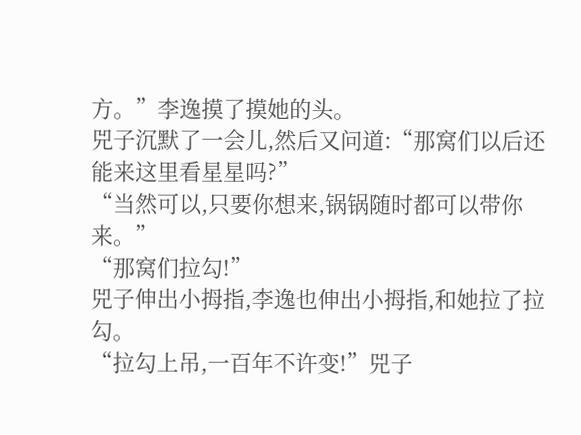方。”李逸摸了摸她的头。
兕子沉默了一会儿,然后又问道:“那窝们以后还能来这里看星星吗?”
“当然可以,只要你想来,锅锅随时都可以带你来。”
“那窝们拉勾!”
兕子伸出小拇指,李逸也伸出小拇指,和她拉了拉勾。
“拉勾上吊,一百年不许变!”兕子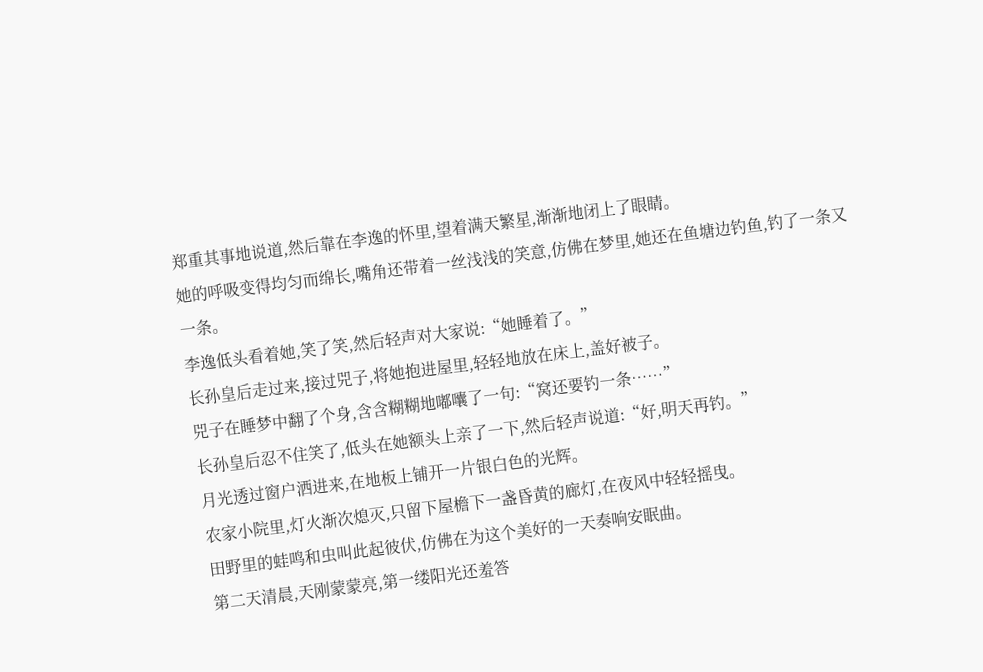郑重其事地说道,然后靠在李逸的怀里,望着满天繁星,渐渐地闭上了眼睛。
她的呼吸变得均匀而绵长,嘴角还带着一丝浅浅的笑意,仿佛在梦里,她还在鱼塘边钓鱼,钓了一条又一条。
李逸低头看着她,笑了笑,然后轻声对大家说:“她睡着了。”
长孙皇后走过来,接过兕子,将她抱进屋里,轻轻地放在床上,盖好被子。
兕子在睡梦中翻了个身,含含糊糊地嘟囔了一句:“窝还要钓一条……”
长孙皇后忍不住笑了,低头在她额头上亲了一下,然后轻声说道:“好,明天再钓。”
月光透过窗户洒进来,在地板上铺开一片银白色的光辉。
农家小院里,灯火渐次熄灭,只留下屋檐下一盏昏黄的廊灯,在夜风中轻轻摇曳。
田野里的蛙鸣和虫叫此起彼伏,仿佛在为这个美好的一天奏响安眠曲。
第二天清晨,天刚蒙蒙亮,第一缕阳光还羞答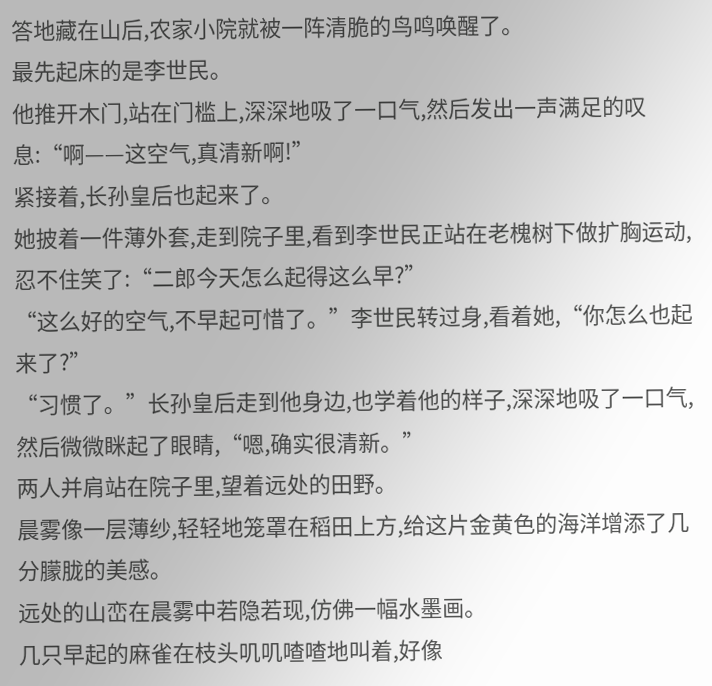答地藏在山后,农家小院就被一阵清脆的鸟鸣唤醒了。
最先起床的是李世民。
他推开木门,站在门槛上,深深地吸了一口气,然后发出一声满足的叹息:“啊——这空气,真清新啊!”
紧接着,长孙皇后也起来了。
她披着一件薄外套,走到院子里,看到李世民正站在老槐树下做扩胸运动,忍不住笑了:“二郎今天怎么起得这么早?”
“这么好的空气,不早起可惜了。”李世民转过身,看着她,“你怎么也起来了?”
“习惯了。”长孙皇后走到他身边,也学着他的样子,深深地吸了一口气,然后微微眯起了眼睛,“嗯,确实很清新。”
两人并肩站在院子里,望着远处的田野。
晨雾像一层薄纱,轻轻地笼罩在稻田上方,给这片金黄色的海洋增添了几分朦胧的美感。
远处的山峦在晨雾中若隐若现,仿佛一幅水墨画。
几只早起的麻雀在枝头叽叽喳喳地叫着,好像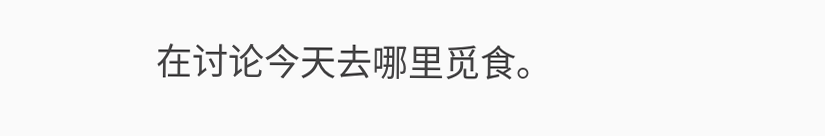在讨论今天去哪里觅食。